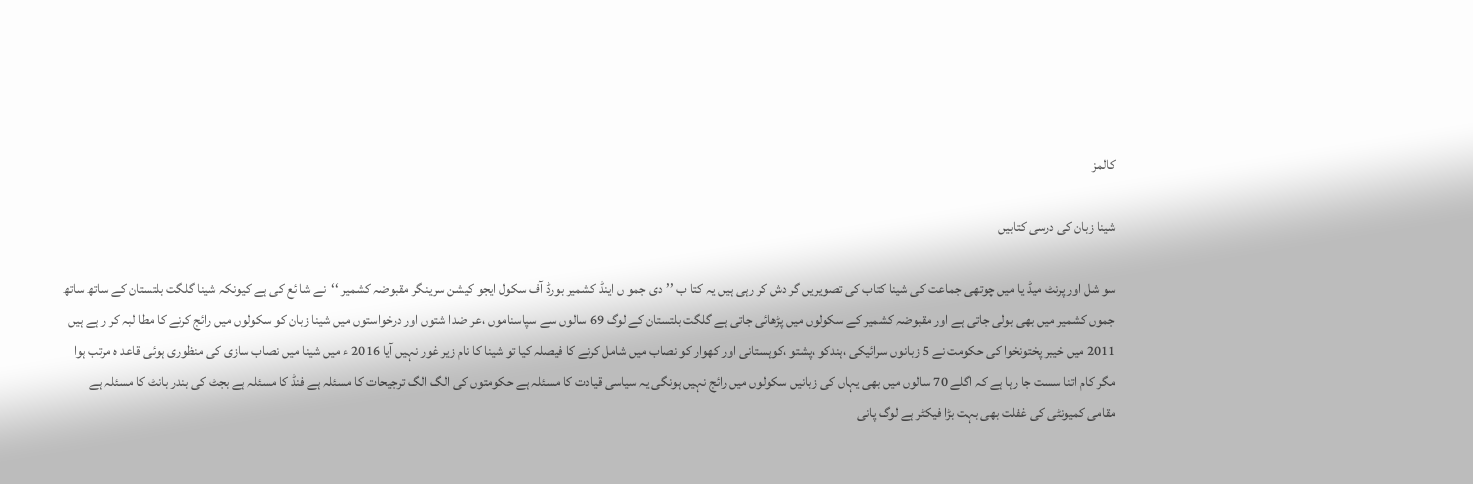کالمز

شینا زبان کی درسی کتابیں

سو شل اور پرنٹ میڈ یا میں چوتھی جماعت کی شینا کتاب کی تصویریں گر دش کر رہی ہیں یہ کتا ب ’’دی جمو ں اینڈ کشمیر بورڈ آف سکول ایجو کیشن سرینگر مقبوضہ کشمیر ‘‘نے شا ئع کی ہے کیونکہ شینا گلگت بلتستان کے ساتھ ساتھ جموں کشمیر میں بھی بولی جاتی ہے اور مقبوضہ کشمیر کے سکولوں میں پڑھائی جاتی ہے گلگت بلتستان کے لوگ 69 سالوں سے سپاسناموں ،عر ضدا شتوں اور درخواستوں میں شینا زبان کو سکولوں میں رائج کرنے کا مطا لبہ کر ر ہے ہیں 2011 میں خیبر پختونخوا کی حکومت نے 5 زبانوں سرائیکی ،ہندکو ،پشتو ،کوہستانی اور کھوار کو نصاب میں شامل کرنے کا فیصلہ کیا تو شینا کا نام زیر غور نہیں آیا 2016 ء میں شینا میں نصاب سازی کی منظوری ہوئی قاعد ہ مرتب ہوا مگر کام اتنا سست جا رہا ہے کہ اگلے 70 سالوں میں بھی یہاں کی زبانیں سکولوں میں رائج نہیں ہونگی یہ سیاسی قیادت کا مسئلہ ہے حکومتوں کی الگ الگ ترجیحات کا مسئلہ ہے فنڈ کا مسئلہ ہے بجٹ کی بندر بانٹ کا مسئلہ ہے مقامی کمیونٹی کی غفلت بھی بہت بڑا فیکٹر ہے لوگ پانی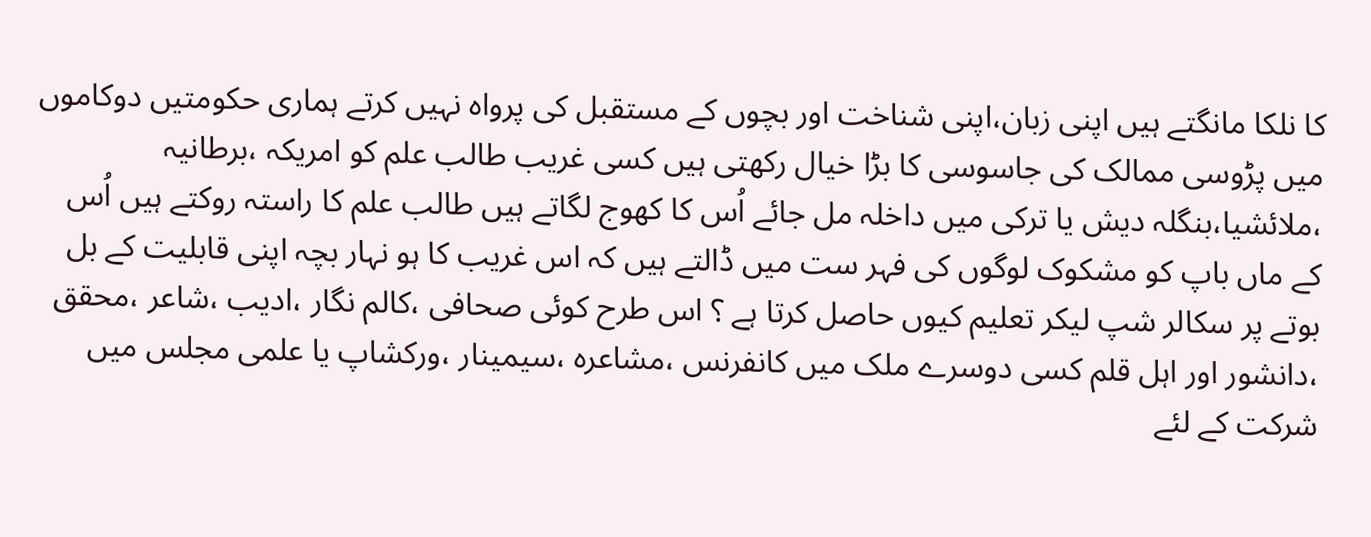کا نلکا مانگتے ہیں اپنی زبان،اپنی شناخت اور بچوں کے مستقبل کی پرواہ نہیں کرتے ہماری حکومتیں دوکاموں میں پڑوسی ممالک کی جاسوسی کا بڑا خیال رکھتی ہیں کسی غریب طالب علم کو امریکہ ،برطانیہ ،ملائشیا،بنگلہ دیش یا ترکی میں داخلہ مل جائے اُس کا کھوج لگاتے ہیں طالب علم کا راستہ روکتے ہیں اُس کے ماں باپ کو مشکوک لوگوں کی فہر ست میں ڈالتے ہیں کہ اس غریب کا ہو نہار بچہ اپنی قابلیت کے بل بوتے پر سکالر شپ لیکر تعلیم کیوں حاصل کرتا ہے ؟ اس طرح کوئی صحافی ،کالم نگار ،ادیب ،شاعر ،محقق ،دانشور اور اہل قلم کسی دوسرے ملک میں کانفرنس ،مشاعرہ ،سیمینار ،ورکشاپ یا علمی مجلس میں شرکت کے لئے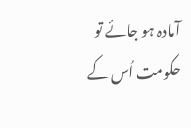آمادہ ہو جائے تو حکومت اُس کے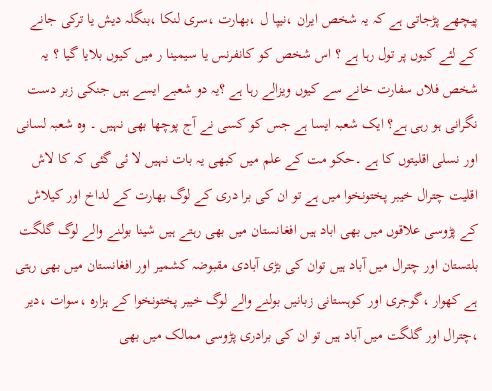پیچھے پڑجاتی ہے کہ یہ شخص ایران ،نیپا ل ،بھارت ،سری لنکا ،بنگلہ دیش یا ترکی جانے کے لئے کیوں پر تول رہا ہے ؟ اس شخص کو کانفرنس یا سیمینا ر میں کیوں بلایا گیا ؟ یہ شخص فلاں سفارت خانے سے کیوں ویزالے رہا ہے ؟یہ دو شعبے ایسے ہیں جنکی زبر دست نگرانی ہو رہی ہے؟ ایک شعبہ ایسا ہے جس کو کسی نے آج پوچھا بھی نہیں ۔ وہ شعبہ لسانی اور نسلی اقلیتوں کا ہے ۔حکو مت کے علم میں کبھی یہ بات نہیں لا ئی گئی کہ کا لاش اقلیت چترال خیبر پختونخوا میں ہے تو ان کی برا دری کے لوگ بھارت کے لداخ اور کیلاش کے پڑوسی علاقوں میں بھی اباد ہیں افغانستان میں بھی رہتے ہیں شینا بولنے والے لوگ گلگت بلتستان اور چترال میں آباد ہیں توان کی بڑی آبادی مقبوضہ کشمیر اور افغانستان میں بھی رہتی ہے کھوار ،گوجری اور کوہستانی زبانیں بولنے والے لوگ خیبر پختونخوا کے ہزارہ ،سوات ،دیر ،چترال اور گلگت میں آباد ہیں تو ان کی برادری پڑوسی ممالک میں بھی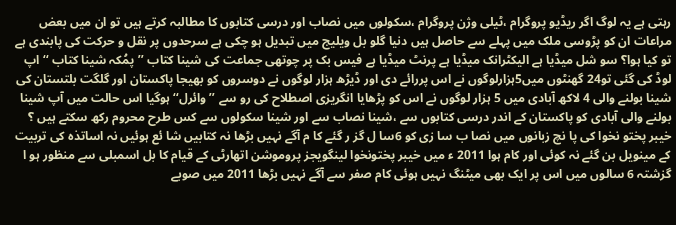رہتی ہے یہ لوگ اگر ریڈیو پروگرام ،ٹیلی وژن پروگرام ،سکولوں میں نصاب اور درسی کتابوں کا مطالبہ کرتے ہیں تو ان میں بعض مراعات ان کو پڑوسی ملک میں پہلے سے حاصل ہیں دنیا گلو بل ویلیج میں تبدیل ہو چکی ہے سرحدوں پر نقل و حرکت کی پابندی ہے تو کیا ہوا؟ سو شل میڈیا ہے الیکٹرانک میڈیا ہے پرنٹ میڈیا ہے فیس بک پر چوتھی جماعت کی شینا کتاب ’’پمُکہ شینا کتاب ‘‘ اپ لوڈ کی گئی تو24 گھنٹوں میں5ہزارلوگوں نے اس پررائے دی اور ڈیڑھ ہزار لوگوں نے دوسروں کو بھیجا پاکستان اور گلگت بلتستان کی شینا بولنے والی 4 لاکھ آبادی میں 5 ہزار لوگوں نے اس کو پڑھایا انگریزی اصطلاح کی رو سے ’’وائرل‘‘ہوگیا اس حالت میں آپ شینا بولنے والی آبادی کو پاکستان کے اندر درسی کتابوں سے ،شینا نصاب سے اور شینا سکولوں سے کس طرح محروم رکھ سکتے ہیں ؟ خیبر پختو نخوا کی پا نچ زبانوں میں نصا ب سا زی کو 6سا ل گز ر گئے کا م آگے نہیں بڑھا نہ کتابیں شا ئع ہوئیں نہ اساتذہ کی تربیت کے مینویل بن گئے نہ کوئی اور کام ہوا 2011 ء میں خیبر پختونخوا لینگویجز پروموشن اتھارٹی کے قیام کا بل اسمبلی سے منظور ہو ا گزشتہ 6 سالوں میں اس پر ایک بھی میٹنگ نہیں ہوئی کام صفر سے آگے نہیں بڑھا 2011 میں صوبے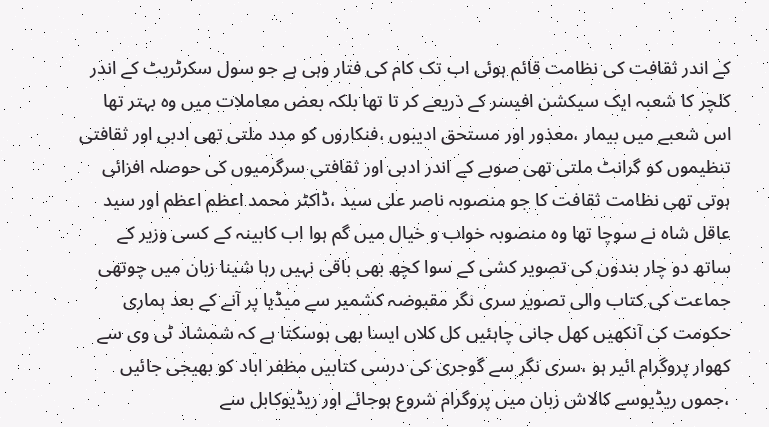کے اندر ثقافت کی نظامت قائم ہوئی اب تک کام کی فتار وہی ہے جو سول سکرٹریٹ کے اندر کلچر کا شعبہ ایک سیکشن افیسر کے ذریعے کر تا تھا بلکہ بعض معاملات میں وہ بہتر تھا اس شعبے میں بیمار ،معذور اور مستحق ادیبوں ،فنکاروں کو مدد ملتی تھی ادبی اور ثقافتی تنظیموں کو گرانٹ ملتی تھی صوبے کے اندر ادبی اور ثقافتی سرگرمیوں کی حوصلہ افزائی ہوتی تھی نظامت ثقافت کا جو منصوبہ ناصر علی سید ،ڈاکٹر محمد اعظم اعظم اور سید عاقل شاہ نے سوچا تھا وہ منصوبہ خواب و خیال میں گم ہوا اب کابینہ کے کسی وزیر کے ساتھ دو چار بندوں کی تصویر کشی کے سوا کچھ بھی باقی نہیں رہا شینا زبان میں چوتھی جماعت کی کتاب والی تصویر سری نگر مقبوضہ کشمیر سے میڈیا پر آنے کے بعد ہماری حکومت کی آنکھیں کھل جانی چاہئیں کل کلاں ایسا بھی ہوسکتا ہے کہ شمشاد ٹی وی سے کھوار پروگرام ائیر ہو ،سری نگر سے گوجری کی درسی کتابیں مظفر اباد کو بھیجی جائیں ،جموں ریڈیوسے کالاش زبان میں پروگرام شروع ہوجائے اور ریڈیوکابل سے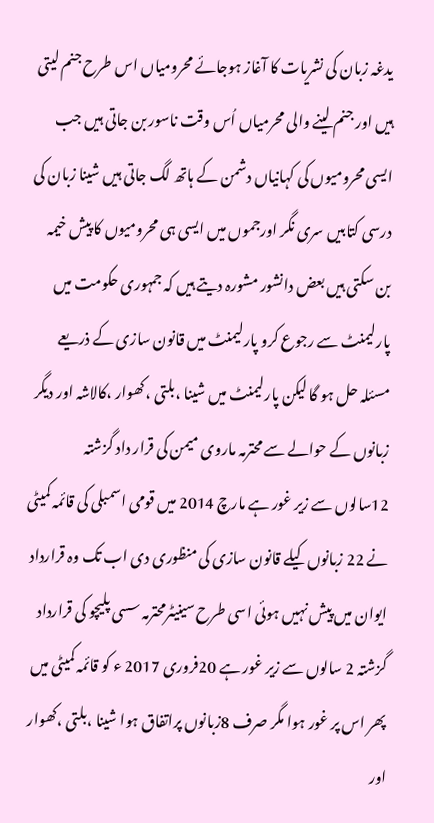یدغہ زبان کی نشریات کا آغاز ہوجائے محرومیاں اس طرح جنم لیتی ہیں اور جنم لینے والی محرمیاں اُس وقت ناسور بن جاتی ہیں جب ایسی محرومیوں کی کہانیاں دشمن کے ہاتھ لگ جاتی ہیں شینا زبان کی درسی کتابیں سری نگر اورجموں میں ایسی ہی محرومیوں کا پیش خیمہ بن سکتی ہیں بعض دانشور مشورہ دیتے ہیں کہ جمہوری حکومت میں پارلیمنٹ سے رجوع کرو پارلیمنٹ میں قانون سازی کے ذریعے مسئلہ حل ہو گا لیکن پارلیمنٹ میں شینا ،بلتی ،کھوار ،کالاشہ اور دیگر زبانوں کے حوالے سے محترمہ ماروی میمن کی قرار داد گزشتہ 12سالوں سے زیر غور ہے مارچ 2014 میں قومی اسمبلی کی قائمہ کمیٹی نے 22 زبانوں کیلے قانون سازی کی منظوری دی اب تک وہ قرارداد ایوان میں پیش نہیں ہوئی اسی طرح سینیٹرمحترمہ سسی پلیچو کی قرارداد گزشتہ 2 سالوں سے زیر غور ہے 20فروری 2017 ء کو قائمہ کمیٹی میں پھر اس پر غور ہوا مگر صرف 8زبانوں پراتفاق ہوا شینا ،بلتی ،کھوار اور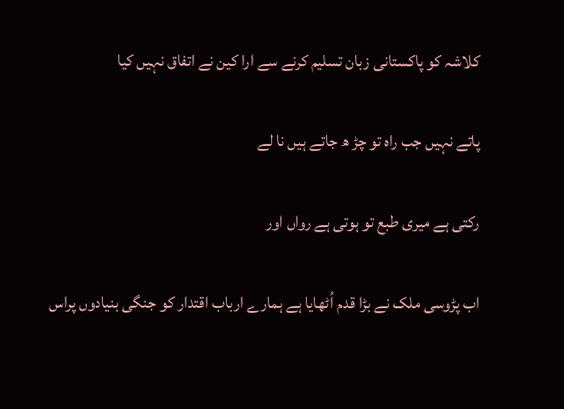کلاشہ کو پاکستانی زبان تسلیم کرنے سے ارا کین نے اتفاق نہیں کیا

پاتے نہیں جب راہ تو چڑ ھ جاتے ہیں نا لے

رکتی ہے میری طبع تو ہوتی ہے رواں اور

اب پڑوسی ملک نے بڑا قدم اُٹھایا ہے ہمارے ارباب اقتدار کو جنگی بنیادوں پراس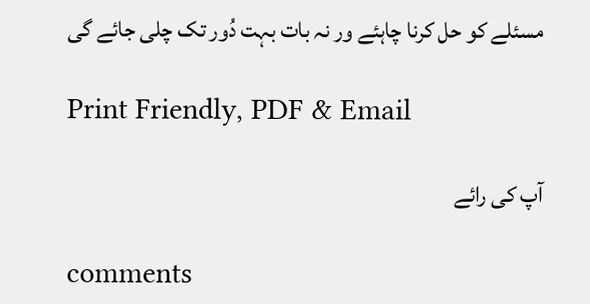مسئلے کو حل کرنا چاہئے ور نہ بات بہت دُور تک چلی جائے گی

Print Friendly, PDF & Email

آپ کی رائے

comments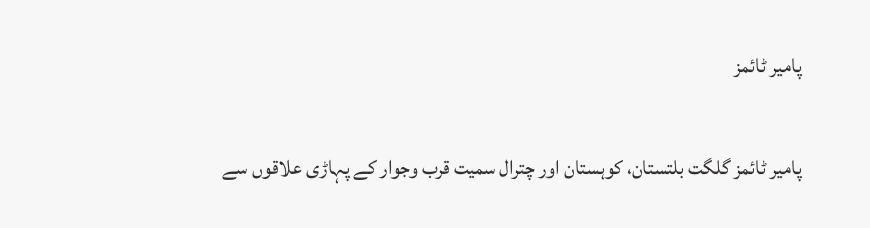پامیر ٹائمز

پامیر ٹائمز گلگت بلتستان، کوہستان اور چترال سمیت قرب وجوار کے پہاڑی علاقوں سے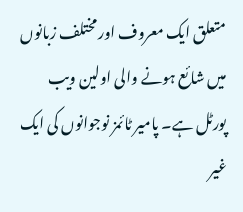متعلق ایک معروف اور مختلف زبانوں میں شائع ہونے والی اولین ویب پورٹل ہے۔ پامیر ٹائمز نوجوانوں کی ایک غیر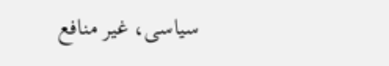سیاسی، غیر منافع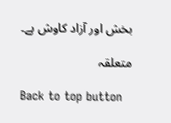بخش اور آزاد کاوش ہے۔

متعلقہ

Back to top button